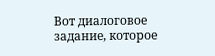Вот диалоговое задание, которое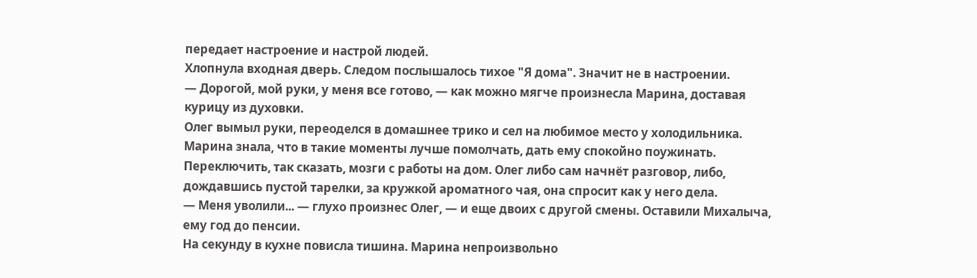передает настроение и настрой людей.
Хлопнула входная дверь. Следом послышалось тихое "Я дома". Значит не в настроении.
— Дорогой, мой руки, у меня все готово, — как можно мягче произнесла Марина, доставая курицу из духовки.
Олег вымыл руки, переоделся в домашнее трико и сел на любимое место у холодильника. Марина знала, что в такие моменты лучше помолчать, дать ему спокойно поужинать. Переключить, так сказать, мозги с работы на дом. Олег либо сам начнёт разговор, либо, дождавшись пустой тарелки, за кружкой ароматного чая, она спросит как у него дела.
— Меня уволили... — глухо произнес Олег, — и еще двоих с другой смены. Оставили Михалыча, ему год до пенсии.
На секунду в кухне повисла тишина. Марина непроизвольно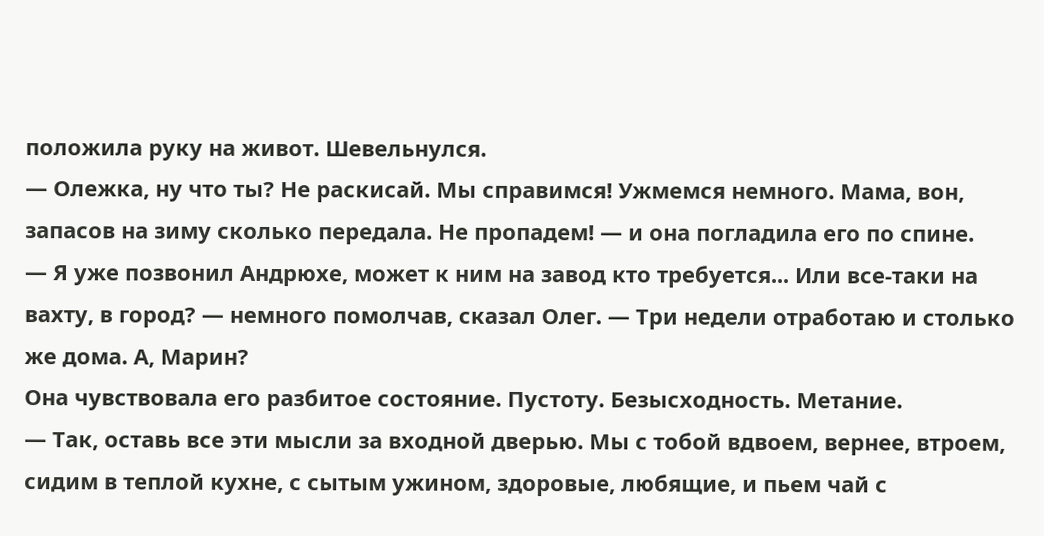положила руку на живот. Шевельнулся.
— Олежка, ну что ты? Не раскисай. Мы справимся! Ужмемся немного. Мама, вон, запасов на зиму сколько передала. Не пропадем! — и она погладила его по спине.
— Я уже позвонил Андрюхе, может к ним на завод кто требуется... Или все-таки на вахту, в город? — немного помолчав, сказал Олег. — Три недели отработаю и столько же дома. А, Марин?
Она чувствовала его разбитое состояние. Пустоту. Безысходность. Метание.
— Так, оставь все эти мысли за входной дверью. Мы с тобой вдвоем, вернее, втроем, сидим в теплой кухне, с сытым ужином, здоровые, любящие, и пьем чай с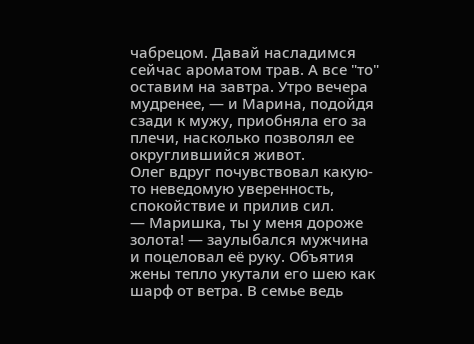чабрецом. Давай насладимся сейчас ароматом трав. А все "то" оставим на завтра. Утро вечера мудренее, — и Марина, подойдя сзади к мужу, приобняла его за плечи, насколько позволял ее округлившийся живот.
Олег вдруг почувствовал какую-то неведомую уверенность, спокойствие и прилив сил.
— Маришка, ты у меня дороже золота! — заулыбался мужчина и поцеловал её руку. Объятия жены тепло укутали его шею как шарф от ветра. В семье ведь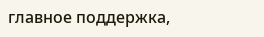главное поддержка,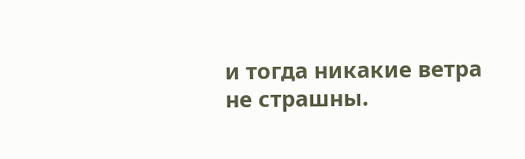и тогда никакие ветра не страшны.